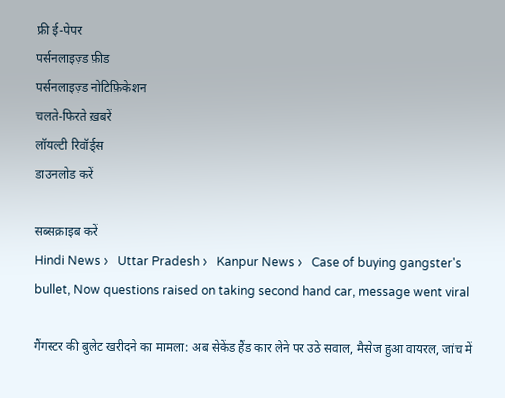फ्री ई-पेपर
पर्सनलाइज़्ड फ़ीड
पर्सनलाइज़्ड नोटिफ़िकेशन
चलते-फिरते ख़बरें
लॉयल्टी रिवॉर्ड्स
डाउनलोड करें

सब्सक्राइब करें
Hindi News ›   Uttar Pradesh ›   Kanpur News ›   Case of buying gangster's bullet, Now questions raised on taking second hand car, message went viral

गैंगस्टर की बुलेट खरीदने का मामला: अब सेकेंड हैंड कार लेने पर उठे सवाल, मैसेज हुआ वायरल, जांच में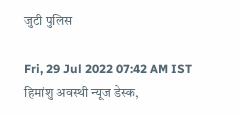जुटी पुलिस

Fri, 29 Jul 2022 07:42 AM IST
हिमांशु अवस्थी न्यूज डेस्क,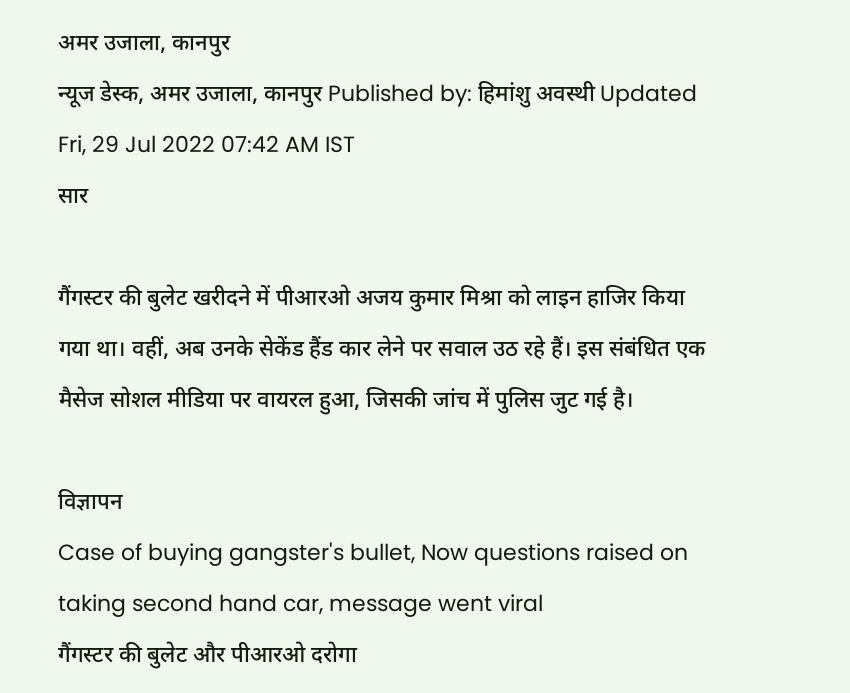अमर उजाला, कानपुर
न्यूज डेस्क, अमर उजाला, कानपुर Published by: हिमांशु अवस्थी Updated Fri, 29 Jul 2022 07:42 AM IST
सार

गैंगस्टर की बुलेट खरीदने में पीआरओ अजय कुमार मिश्रा को लाइन हाजिर किया गया था। वहीं, अब उनके सेकेंड हैंड कार लेने पर सवाल उठ रहे हैं। इस संबंधित एक मैसेज सोशल मीडिया पर वायरल हुआ, जिसकी जांच में पुलिस जुट गई है।

विज्ञापन
Case of buying gangster's bullet, Now questions raised on taking second hand car, message went viral
गैंगस्टर की बुलेट और पीआरओ दरोगा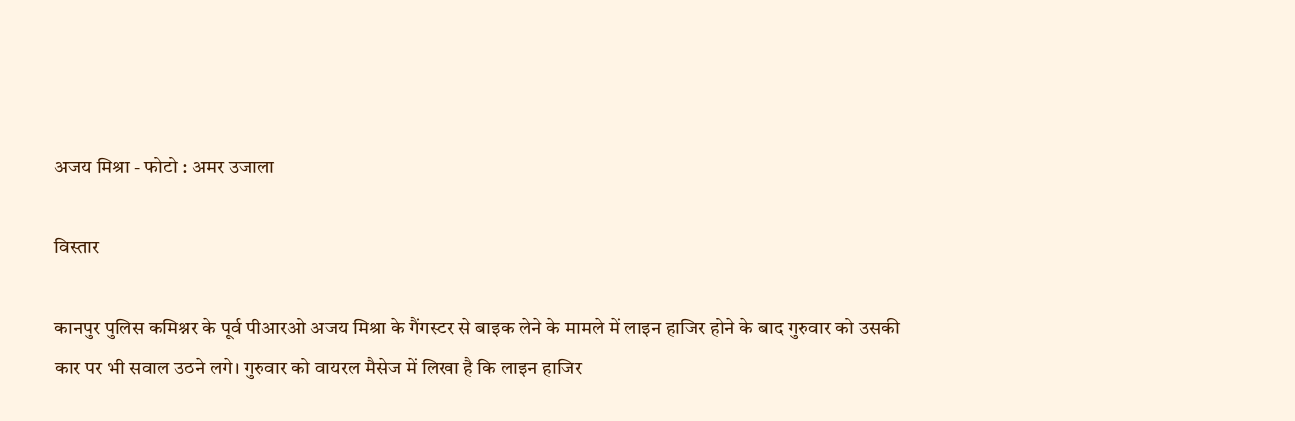अजय मिश्रा - फोटो : अमर उजाला

विस्तार

कानपुर पुलिस कमिश्नर के पूर्व पीआरओ अजय मिश्रा के गैंगस्टर से बाइक लेने के मामले में लाइन हाजिर होने के बाद गुरुवार को उसकी कार पर भी सवाल उठने लगे। गुरुवार को वायरल मैसेज में लिखा है कि लाइन हाजिर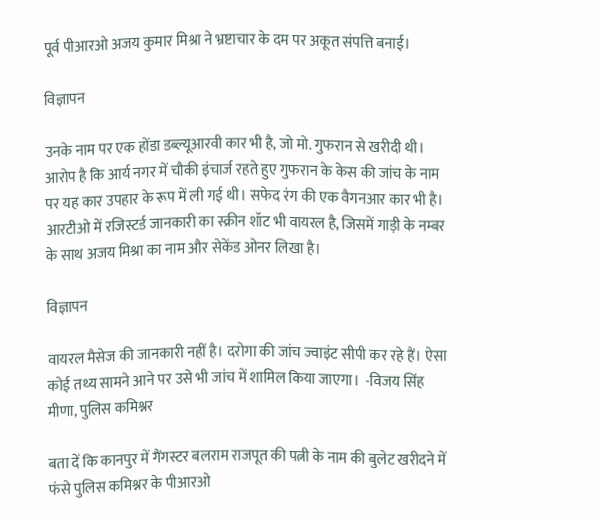पूर्व पीआरओ अजय कुमार मिश्रा ने भ्रष्टाचार के दम पर अकूत संपत्ति बनाई।

विज्ञापन

उनके नाम पर एक होंडा डब्ल्यूआरवी कार भी है, जो मो. गुफरान से खरीदी थी। आरोप है कि आर्य नगर में चौकी इंचार्ज रहते हुए गुफरान के केस की जांच के नाम पर यह कार उपहार के रूप में ली गई थी। सफेद रंग की एक वैगनआर कार भी है। आरटीओ में रजिस्टर्ड जानकारी का स्क्रीन शॉट भी वायरल है, जिसमें गाड़ी के नम्बर के साथ अजय मिश्रा का नाम और सेकेंड ओनर लिखा है।

विज्ञापन

वायरल मैसेज की जानकारी नहीं है। दरोगा की जांच ज्वाइंट सीपी कर रहे हैं। ऐसा कोई तथ्य सामने आने पर उसे भी जांच में शामिल किया जाएगा।  -विजय सिंह मीणा, पुलिस कमिश्नर

बता दें कि कानपुर में गैंगस्टर बलराम राजपूत की पत्नी के नाम की बुलेट खरीदने में फंसे पुलिस कमिश्नर के पीआरओ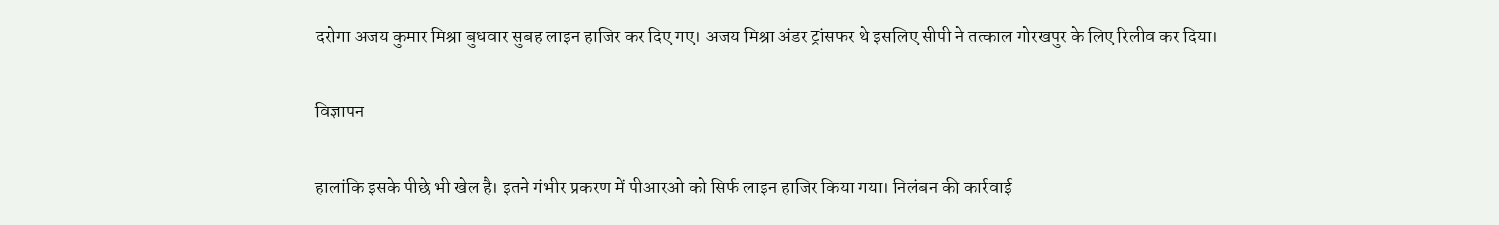दरोगा अजय कुमार मिश्रा बुधवार सुबह लाइन हाजिर कर दिए गए। अजय मिश्रा अंडर ट्रांसफर थे इसलिए सीपी ने तत्काल गोरखपुर के लिए रिलीव कर दिया।

विज्ञापन

हालांकि इसके पीछे भी खेल है। इतने गंभीर प्रकरण में पीआरओ को सिर्फ लाइन हाजिर किया गया। निलंबन की कार्रवाई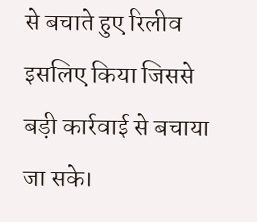से बचाते हुए रिलीव इसलिए किया जिससे बड़ी कार्रवाई से बचाया जा सके।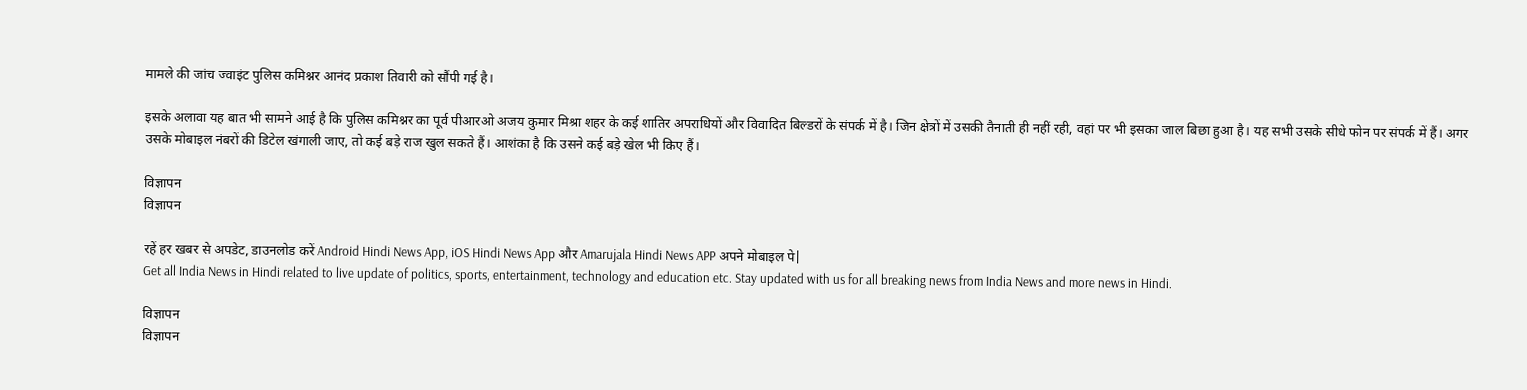मामले की जांच ज्वाइंट पुलिस कमिश्नर आनंद प्रकाश तिवारी को सौंपी गई है।

इसके अलावा यह बात भी सामने आई है कि पुलिस कमिश्नर का पूर्व पीआरओ अजय कुमार मिश्रा शहर के कई शातिर अपराधियों और विवादित बिल्डरों के संपर्क में है। जिन क्षेत्रों में उसकी तैनाती ही नहीं रही, वहां पर भी इसका जाल बिछा हुआ है। यह सभी उसके सीधे फोन पर संपर्क में हैं। अगर उसके मोबाइल नंबरों की डिटेल खंगाली जाए, तो कई बड़े राज खुल सकते हैं। आशंका है कि उसने कई बड़े खेल भी किए हैं।

विज्ञापन
विज्ञापन

रहें हर खबर से अपडेट, डाउनलोड करें Android Hindi News App, iOS Hindi News App और Amarujala Hindi News APP अपने मोबाइल पे|
Get all India News in Hindi related to live update of politics, sports, entertainment, technology and education etc. Stay updated with us for all breaking news from India News and more news in Hindi.

विज्ञापन
विज्ञापन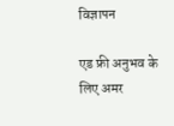विज्ञापन

एड फ्री अनुभव के लिए अमर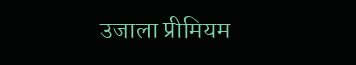उजाला प्रीमियम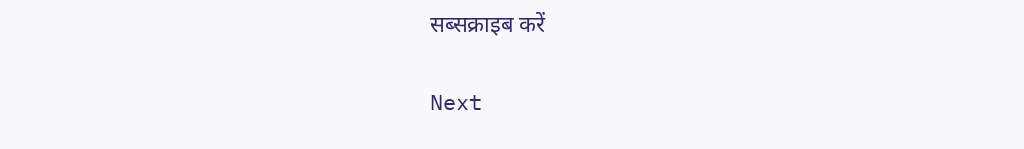सब्सक्राइब करें

Next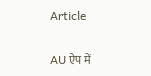Article

AU ऐप में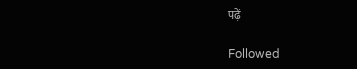पढ़ें

Followed